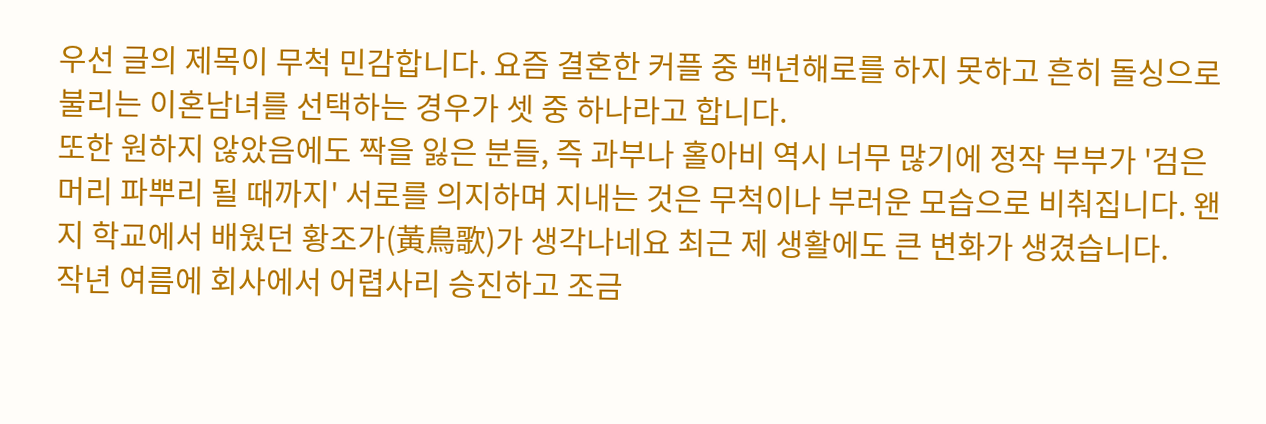우선 글의 제목이 무척 민감합니다. 요즘 결혼한 커플 중 백년해로를 하지 못하고 흔히 돌싱으로 불리는 이혼남녀를 선택하는 경우가 셋 중 하나라고 합니다.
또한 원하지 않았음에도 짝을 잃은 분들, 즉 과부나 홀아비 역시 너무 많기에 정작 부부가 '검은 머리 파뿌리 될 때까지' 서로를 의지하며 지내는 것은 무척이나 부러운 모습으로 비춰집니다. 왠지 학교에서 배웠던 황조가(黃鳥歌)가 생각나네요 최근 제 생활에도 큰 변화가 생겼습니다.
작년 여름에 회사에서 어렵사리 승진하고 조금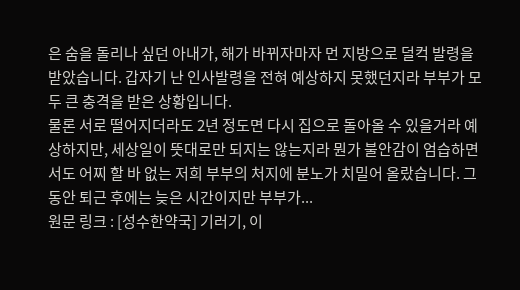은 숨을 돌리나 싶던 아내가, 해가 바뀌자마자 먼 지방으로 덜컥 발령을 받았습니다. 갑자기 난 인사발령을 전혀 예상하지 못했던지라 부부가 모두 큰 충격을 받은 상황입니다.
물론 서로 떨어지더라도 2년 정도면 다시 집으로 돌아올 수 있을거라 예상하지만, 세상일이 뜻대로만 되지는 않는지라 뭔가 불안감이 엄습하면서도 어찌 할 바 없는 저희 부부의 처지에 분노가 치밀어 올랐습니다. 그동안 퇴근 후에는 늦은 시간이지만 부부가...
원문 링크 : [성수한약국] 기러기, 이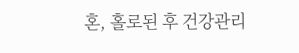혼, 홀로된 후 건강관리